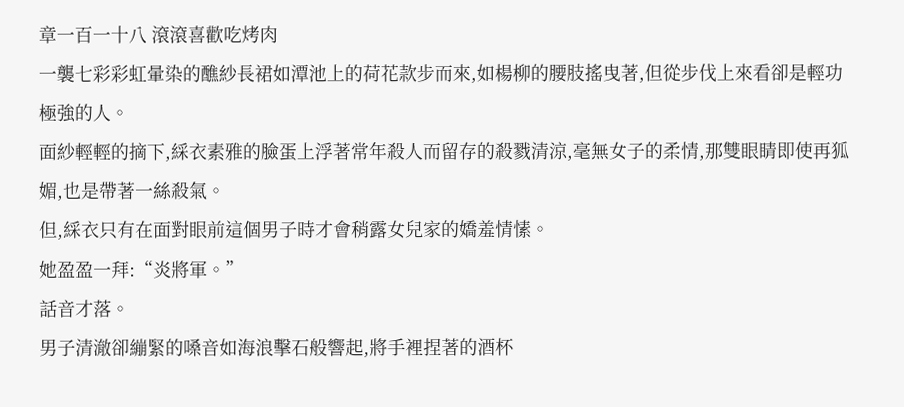章一百一十八 滾滾喜歡吃烤肉
一襲七彩彩虹暈染的醮紗長裙如潭池上的荷花款步而來,如楊柳的腰肢搖曳著,但從步伐上來看卻是輕功極強的人。
面紗輕輕的摘下,綵衣素雅的臉蛋上浮著常年殺人而留存的殺戮清涼,毫無女子的柔情,那雙眼睛即使再狐媚,也是帶著一絲殺氣。
但,綵衣只有在面對眼前這個男子時才會稍露女兒家的嬌羞情愫。
她盈盈一拜:“炎將軍。”
話音才落。
男子清澈卻繃緊的嗓音如海浪擊石般響起,將手裡捏著的酒杯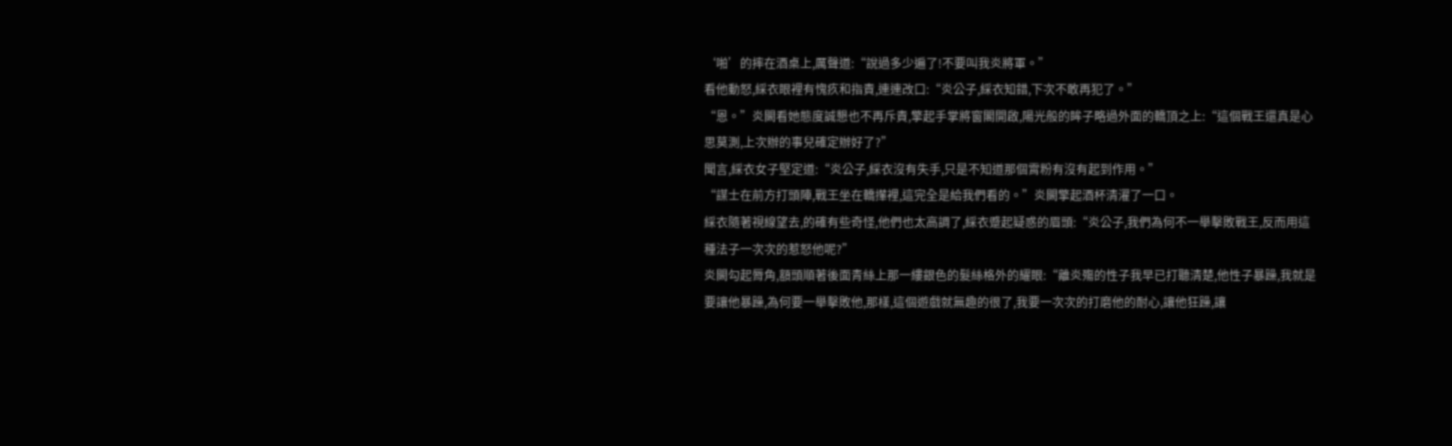‘啪’的摔在酒桌上,厲聲道:“說過多少遍了!不要叫我炎將軍。”
看他動怒,綵衣眼裡有愧疚和指責,連連改口:“炎公子,綵衣知錯,下次不敢再犯了。”
“恩。”炎闕看她態度誠懇也不再斥責,擎起手掌將窗閣開啟,陽光般的眸子略過外面的轎頂之上:“這個戰王還真是心思莫測,上次辦的事兒確定辦好了?”
聞言,綵衣女子堅定道:“炎公子,綵衣沒有失手,只是不知道那個霄粉有沒有起到作用。”
“謀士在前方打頭陣,戰王坐在轎攆裡,這完全是給我們看的。”炎闕擎起酒杯清濯了一口。
綵衣隨著視線望去,的確有些奇怪,他們也太高調了,綵衣蹙起疑惑的眉頭:“炎公子,我們為何不一舉擊敗戰王,反而用這種法子一次次的惹怒他呢?”
炎闕勾起脣角,額頭順著後面青絲上那一縷銀色的髮絲格外的耀眼:“離炎殤的性子我早已打聽清楚,他性子暴躁,我就是要讓他暴躁,為何要一舉擊敗他,那樣,這個遊戲就無趣的很了,我要一次次的打磨他的耐心,讓他狂躁,讓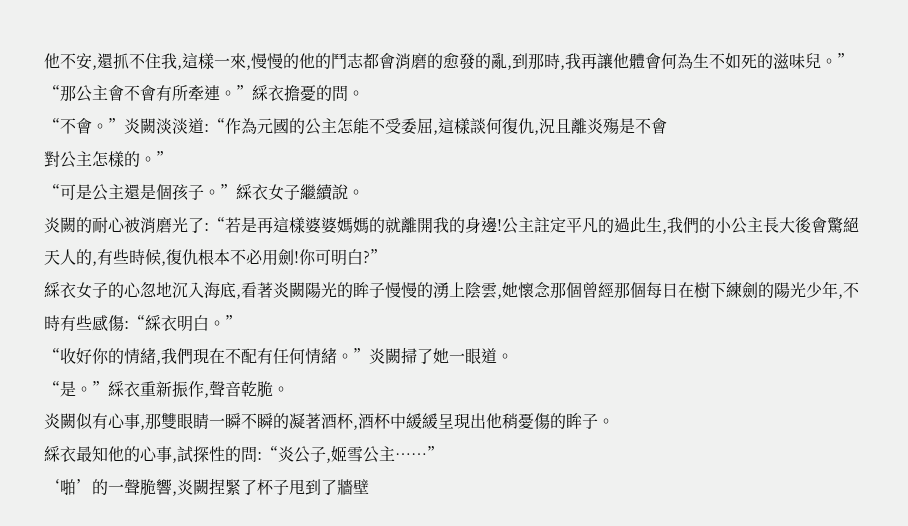他不安,還抓不住我,這樣一來,慢慢的他的鬥志都會消磨的愈發的亂,到那時,我再讓他體會何為生不如死的滋味兒。”
“那公主會不會有所牽連。”綵衣擔憂的問。
“不會。”炎闕淡淡道:“作為元國的公主怎能不受委屈,這樣談何復仇,況且離炎殤是不會
對公主怎樣的。”
“可是公主還是個孩子。”綵衣女子繼續說。
炎闕的耐心被消磨光了:“若是再這樣婆婆媽媽的就離開我的身邊!公主註定平凡的過此生,我們的小公主長大後會驚絕天人的,有些時候,復仇根本不必用劍!你可明白?”
綵衣女子的心忽地沉入海底,看著炎闕陽光的眸子慢慢的湧上陰雲,她懷念那個曾經那個每日在樹下練劍的陽光少年,不時有些感傷:“綵衣明白。”
“收好你的情緒,我們現在不配有任何情緒。”炎闕掃了她一眼道。
“是。”綵衣重新振作,聲音乾脆。
炎闕似有心事,那雙眼睛一瞬不瞬的凝著酒杯,酒杯中緩緩呈現出他稍憂傷的眸子。
綵衣最知他的心事,試探性的問:“炎公子,姬雪公主……”
‘啪’的一聲脆響,炎闕捏緊了杯子甩到了牆壁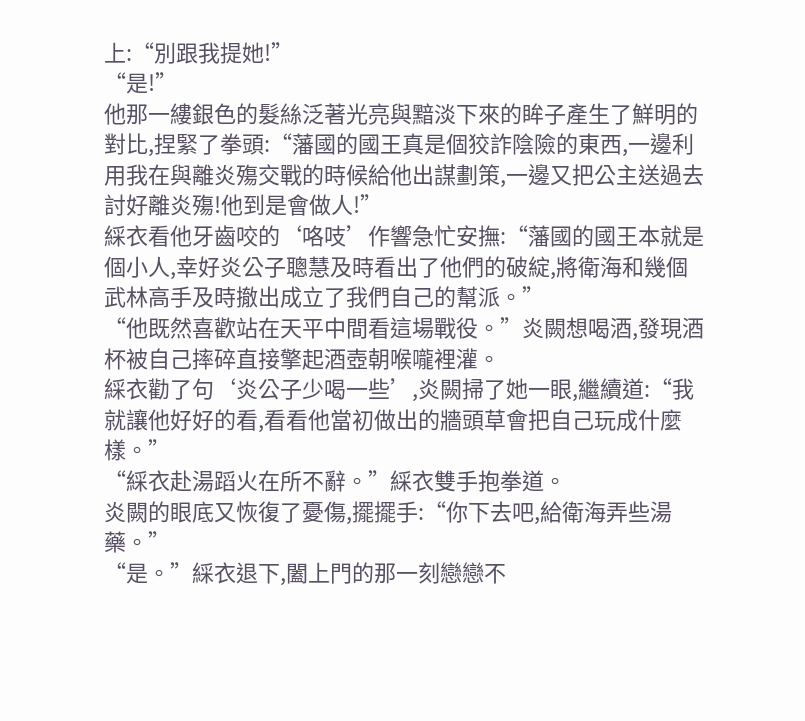上:“別跟我提她!”
“是!”
他那一縷銀色的髮絲泛著光亮與黯淡下來的眸子產生了鮮明的對比,捏緊了拳頭:“藩國的國王真是個狡詐陰險的東西,一邊利用我在與離炎殤交戰的時候給他出謀劃策,一邊又把公主送過去討好離炎殤!他到是會做人!”
綵衣看他牙齒咬的‘咯吱’作響急忙安撫:“藩國的國王本就是個小人,幸好炎公子聰慧及時看出了他們的破綻,將衛海和幾個武林高手及時撤出成立了我們自己的幫派。”
“他既然喜歡站在天平中間看這場戰役。”炎闕想喝酒,發現酒杯被自己摔碎直接擎起酒壺朝喉嚨裡灌。
綵衣勸了句‘炎公子少喝一些’,炎闕掃了她一眼,繼續道:“我就讓他好好的看,看看他當初做出的牆頭草會把自己玩成什麼樣。”
“綵衣赴湯蹈火在所不辭。”綵衣雙手抱拳道。
炎闕的眼底又恢復了憂傷,擺擺手:“你下去吧,給衛海弄些湯藥。”
“是。”綵衣退下,闔上門的那一刻戀戀不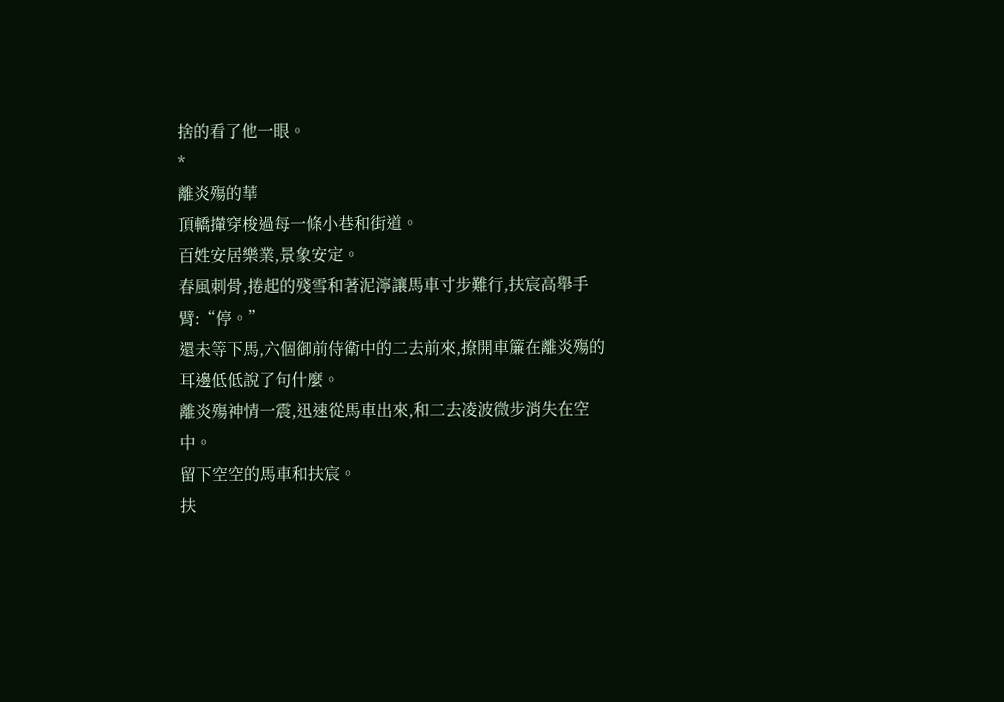捨的看了他一眼。
*
離炎殤的華
頂轎攆穿梭過每一條小巷和街道。
百姓安居樂業,景象安定。
春風刺骨,捲起的殘雪和著泥濘讓馬車寸步難行,扶宸高舉手臂:“停。”
還未等下馬,六個御前侍衛中的二去前來,撩開車簾在離炎殤的耳邊低低說了句什麼。
離炎殤神情一震,迅速從馬車出來,和二去凌波微步消失在空中。
留下空空的馬車和扶宸。
扶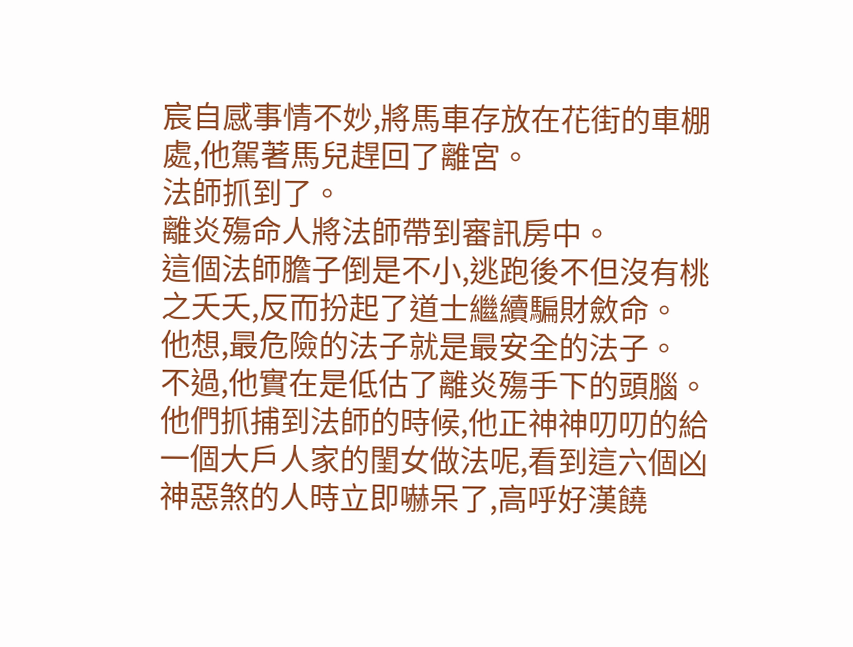宸自感事情不妙,將馬車存放在花街的車棚處,他駕著馬兒趕回了離宮。
法師抓到了。
離炎殤命人將法師帶到審訊房中。
這個法師膽子倒是不小,逃跑後不但沒有桃之夭夭,反而扮起了道士繼續騙財斂命。
他想,最危險的法子就是最安全的法子。
不過,他實在是低估了離炎殤手下的頭腦。
他們抓捕到法師的時候,他正神神叨叨的給一個大戶人家的閨女做法呢,看到這六個凶神惡煞的人時立即嚇呆了,高呼好漢饒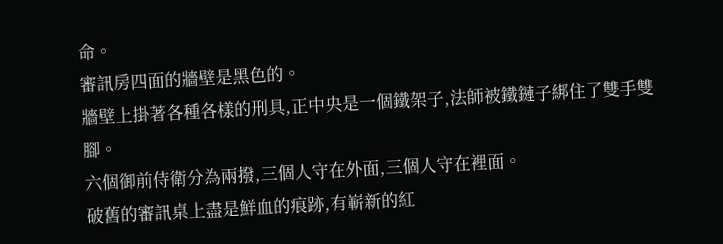命。
審訊房四面的牆壁是黑色的。
牆壁上掛著各種各樣的刑具,正中央是一個鐵架子,法師被鐵鏈子綁住了雙手雙腳。
六個御前侍衛分為兩撥,三個人守在外面,三個人守在裡面。
破舊的審訊桌上盡是鮮血的痕跡,有嶄新的紅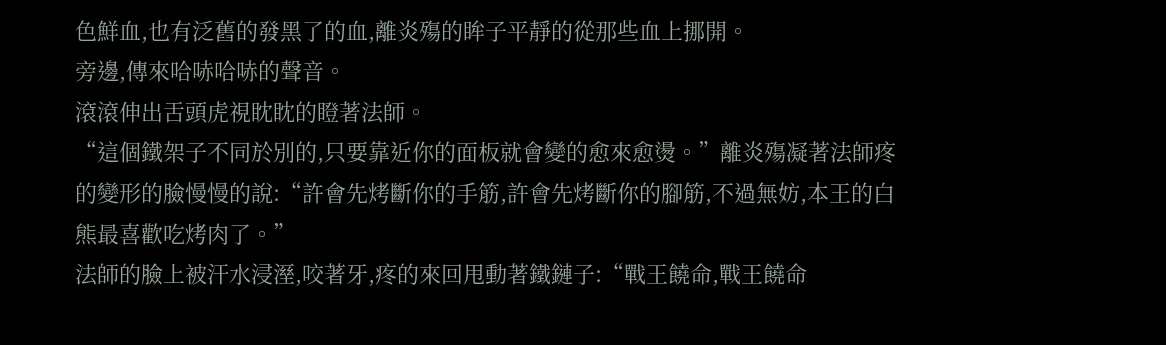色鮮血,也有泛舊的發黑了的血,離炎殤的眸子平靜的從那些血上挪開。
旁邊,傳來哈哧哈哧的聲音。
滾滾伸出舌頭虎視眈眈的瞪著法師。
“這個鐵架子不同於別的,只要靠近你的面板就會變的愈來愈燙。”離炎殤凝著法師疼的變形的臉慢慢的說:“許會先烤斷你的手筋,許會先烤斷你的腳筋,不過無妨,本王的白熊最喜歡吃烤肉了。”
法師的臉上被汗水浸溼,咬著牙,疼的來回甩動著鐵鏈子:“戰王饒命,戰王饒命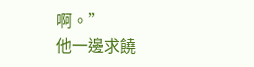啊。”
他一邊求饒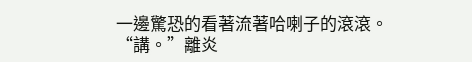一邊驚恐的看著流著哈喇子的滾滾。
“講。”離炎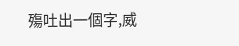殤吐出一個字,威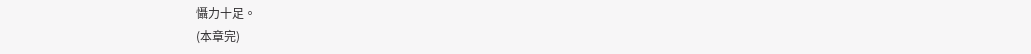懾力十足。
(本章完)